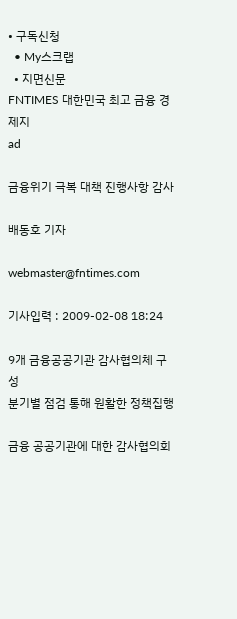• 구독신청
  • My스크랩
  • 지면신문
FNTIMES 대한민국 최고 금융 경제지
ad

금융위기 극복 대책 진행사항 감사

배동호 기자

webmaster@fntimes.com

기사입력 : 2009-02-08 18:24

9개 금융공공기관 감사협의체 구성
분기별 점검 통해 원활한 정책집행

금융 공공기관에 대한 감사협의회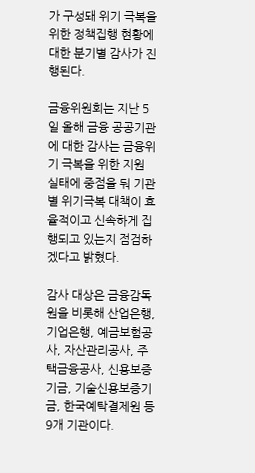가 구성돼 위기 극복을 위한 정책집행 현황에 대한 분기별 감사가 진행된다.

금융위원회는 지난 5일 올해 금융 공공기관에 대한 감사는 금융위기 극복을 위한 지원 실태에 중점을 둬 기관별 위기극복 대책이 효율적이고 신속하게 집행되고 있는지 점검하겠다고 밝혔다.

감사 대상은 금융감독원을 비롯해 산업은행, 기업은행, 예금보험공사, 자산관리공사, 주택금융공사, 신용보증기금, 기술신용보증기금, 한국예탁결제원 등 9개 기관이다.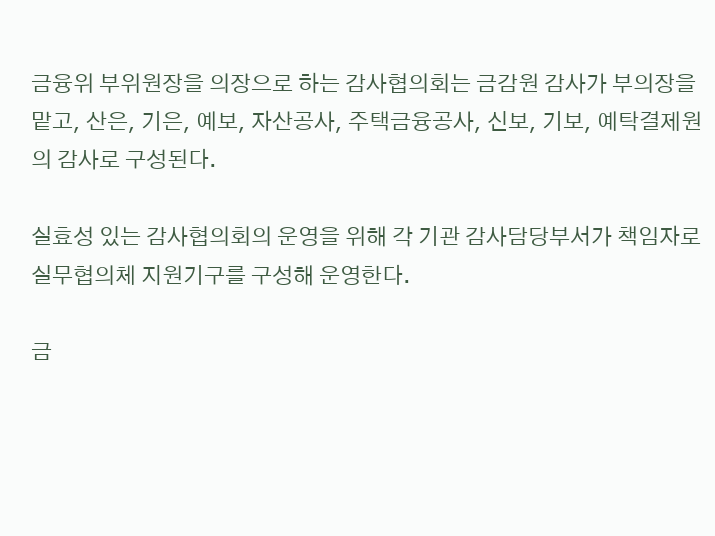금융위 부위원장을 의장으로 하는 감사협의회는 금감원 감사가 부의장을 맡고, 산은, 기은, 예보, 자산공사, 주택금융공사, 신보, 기보, 예탁결제원의 감사로 구성된다.

실효성 있는 감사협의회의 운영을 위해 각 기관 감사담당부서가 책임자로 실무협의체 지원기구를 구성해 운영한다.

금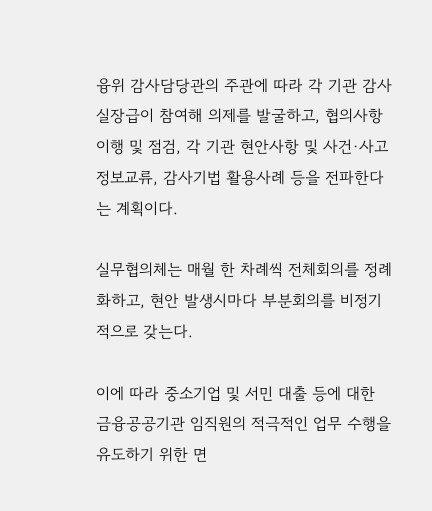융위 감사담당관의 주관에 따라 각 기관 감사실장급이 참여해 의제를 발굴하고, 협의사항 이행 및 점검, 각 기관 현안사항 및 사건·사고 정보교류, 감사기법 활용사례 등을 전파한다는 계획이다.

실무협의체는 매월 한 차례씩 전체회의를 정례화하고, 현안 발생시마다 부분회의를 비정기적으로 갖는다.

이에 따라 중소기업 및 서민 대출 등에 대한 금융공공기관 임직원의 적극적인 업무 수행을 유도하기 위한 면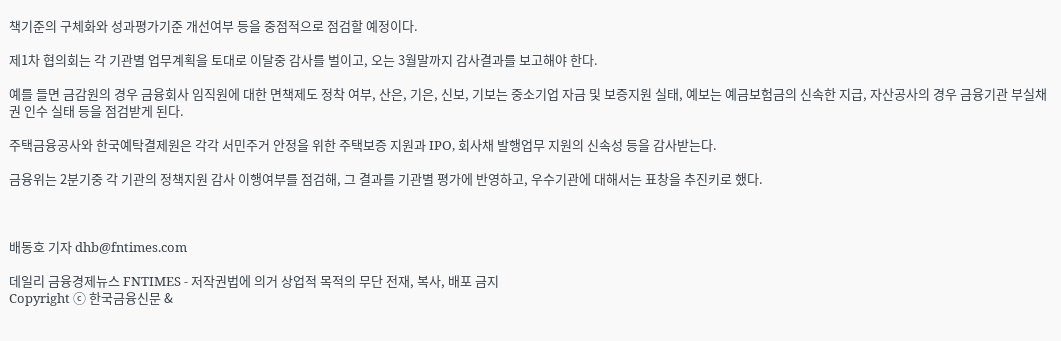책기준의 구체화와 성과평가기준 개선여부 등을 중점적으로 점검할 예정이다.

제1차 협의회는 각 기관별 업무계획을 토대로 이달중 감사를 벌이고, 오는 3월말까지 감사결과를 보고해야 한다.

예를 들면 금감원의 경우 금융회사 임직원에 대한 면책제도 정착 여부, 산은, 기은, 신보, 기보는 중소기업 자금 및 보증지원 실태, 예보는 예금보험금의 신속한 지급, 자산공사의 경우 금융기관 부실채권 인수 실태 등을 점검받게 된다.

주택금융공사와 한국예탁결제원은 각각 서민주거 안정을 위한 주택보증 지원과 IPO, 회사채 발행업무 지원의 신속성 등을 감사받는다.

금융위는 2분기중 각 기관의 정책지원 감사 이행여부를 점검해, 그 결과를 기관별 평가에 반영하고, 우수기관에 대해서는 표창을 추진키로 했다.



배동호 기자 dhb@fntimes.com

데일리 금융경제뉴스 FNTIMES - 저작권법에 의거 상업적 목적의 무단 전재, 복사, 배포 금지
Copyright ⓒ 한국금융신문 &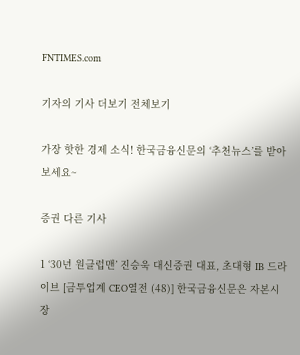FNTIMES.com

기자의 기사 더보기 전체보기

가장 핫한 경제 소식! 한국금융신문의 ‘추천뉴스’를 받아보세요~

증권 다른 기사

1 ‘30년 원클럽맨’ 진승욱 대신증권 대표, 초대형 IB 드라이브 [금투업계 CEO열전 (48)] 한국금융신문은 자본시장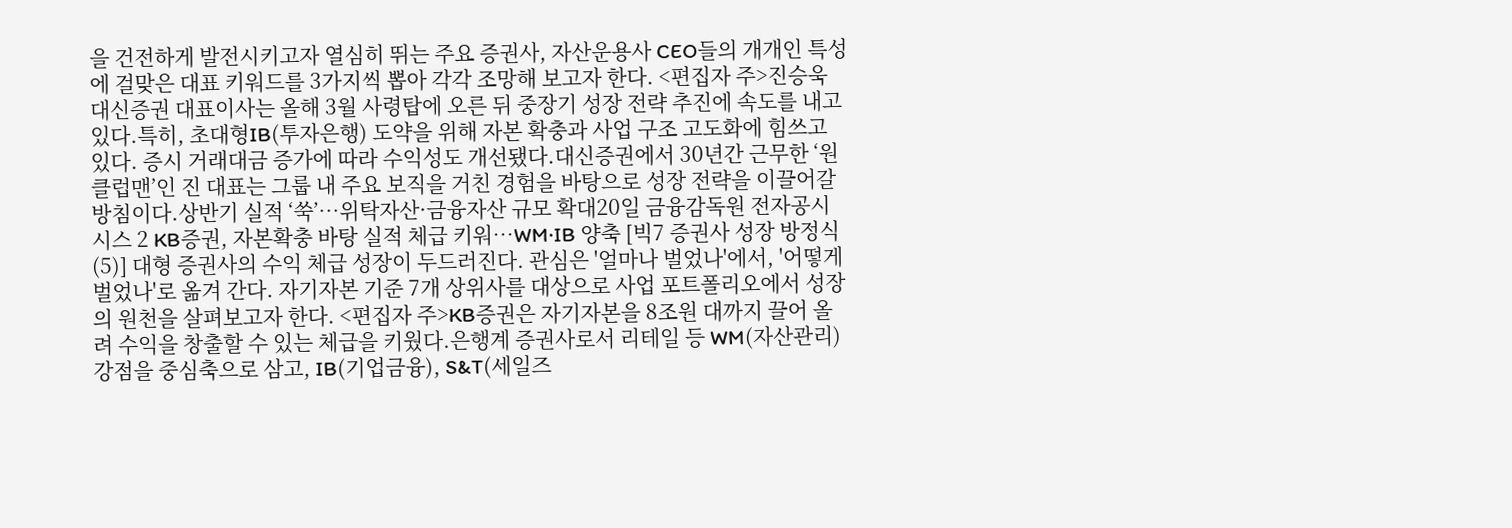을 건전하게 발전시키고자 열심히 뛰는 주요 증권사, 자산운용사 CEO들의 개개인 특성에 걸맞은 대표 키워드를 3가지씩 뽑아 각각 조망해 보고자 한다. <편집자 주>진승욱 대신증권 대표이사는 올해 3월 사령탑에 오른 뒤 중장기 성장 전략 추진에 속도를 내고 있다.특히, 초대형IB(투자은행) 도약을 위해 자본 확충과 사업 구조 고도화에 힘쓰고 있다. 증시 거래대금 증가에 따라 수익성도 개선됐다.대신증권에서 30년간 근무한 ‘원클럽맨’인 진 대표는 그룹 내 주요 보직을 거친 경험을 바탕으로 성장 전략을 이끌어갈 방침이다.상반기 실적 ‘쑥’…위탁자산·금융자산 규모 확대20일 금융감독원 전자공시시스 2 KB증권, 자본확충 바탕 실적 체급 키워…WM·IB 양축 [빅7 증권사 성장 방정식 (5)] 대형 증권사의 수익 체급 성장이 두드러진다. 관심은 '얼마나 벌었나'에서, '어떻게 벌었나'로 옮겨 간다. 자기자본 기준 7개 상위사를 대상으로 사업 포트폴리오에서 성장의 원천을 살펴보고자 한다. <편집자 주>KB증권은 자기자본을 8조원 대까지 끌어 올려 수익을 창출할 수 있는 체급을 키웠다.은행계 증권사로서 리테일 등 WM(자산관리) 강점을 중심축으로 삼고, IB(기업금융), S&T(세일즈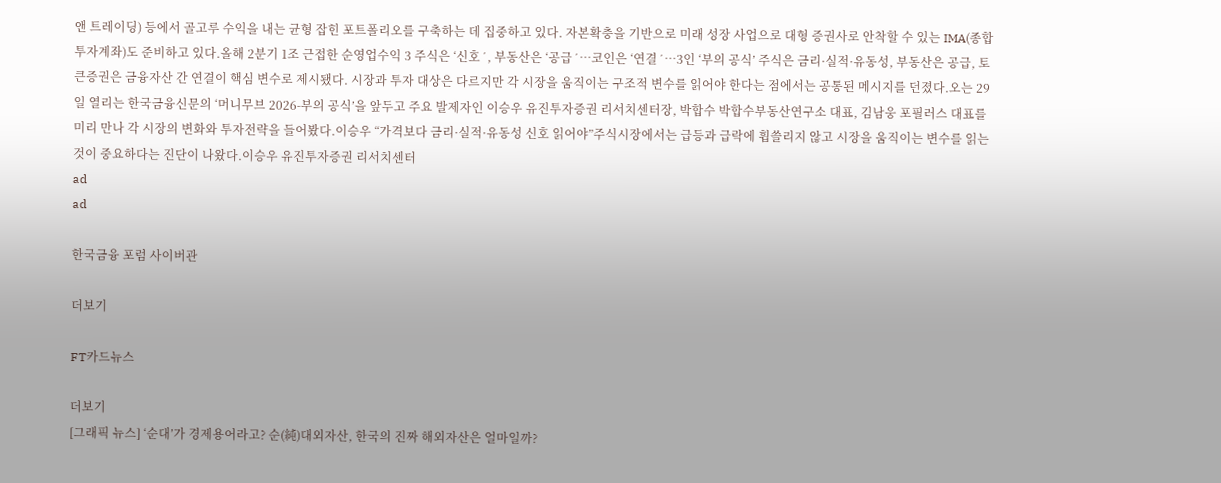앤 트레이딩) 등에서 골고루 수익을 내는 균형 잡힌 포트폴리오를 구축하는 데 집중하고 있다. 자본확충을 기반으로 미래 성장 사업으로 대형 증권사로 안착할 수 있는 IMA(종합투자계좌)도 준비하고 있다.올해 2분기 1조 근접한 순영업수익 3 주식은 ‘신호ʼ, 부동산은 ‘공급ʼ…코인은 ‘연결ʼ…3인 ‘부의 공식’ 주식은 금리·실적·유동성, 부동산은 공급, 토큰증권은 금융자산 간 연결이 핵심 변수로 제시됐다. 시장과 투자 대상은 다르지만 각 시장을 움직이는 구조적 변수를 읽어야 한다는 점에서는 공통된 메시지를 던졌다.오는 29일 열리는 한국금융신문의 ‘머니무브 2026-부의 공식’을 앞두고 주요 발제자인 이승우 유진투자증권 리서치센터장, 박합수 박합수부동산연구소 대표, 김남웅 포필러스 대표를 미리 만나 각 시장의 변화와 투자전략을 들어봤다.이승우 “가격보다 금리·실적·유동성 신호 읽어야”주식시장에서는 급등과 급락에 휩쓸리지 않고 시장을 움직이는 변수를 읽는 것이 중요하다는 진단이 나왔다.이승우 유진투자증권 리서치센터
ad
ad

한국금융 포럼 사이버관

더보기

FT카드뉴스

더보기
[그래픽 뉴스] ‘순대’가 경제용어라고? 순(純)대외자산, 한국의 진짜 해외자산은 얼마일까?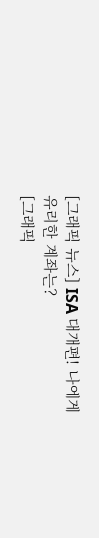[그래픽 뉴스] ISA 대개편! 나에게 유리한 계좌는?
[그래픽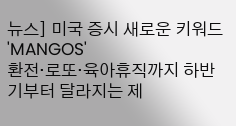뉴스] 미국 증시 새로운 키워드 'MANGOS'
환전·로또·육아휴직까지 하반기부터 달라지는 제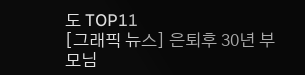도 TOP11
[그래픽 뉴스] 은퇴후 30년 부모님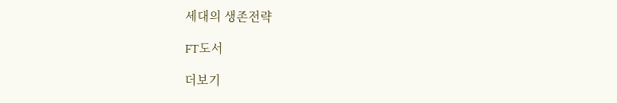세대의 생존전략

FT도서

더보기